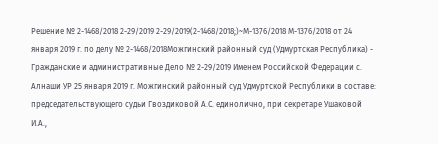Решение № 2-1468/2018 2-29/2019 2-29/2019(2-1468/2018;)~М-1376/2018 М-1376/2018 от 24 января 2019 г. по делу № 2-1468/2018Можгинский районный суд (Удмуртская Республика) - Гражданские и административные Дело № 2-29/2019 Именем Российской Федерации с. Алнаши УР 25 января 2019 г. Можгинский районный суд Удмуртской Республики в составе: председательствующего судьи Гвоздиковой А.С. единолично, при секретаре Ушаковой И.А.,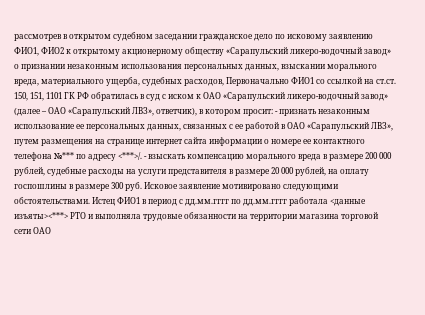рассмотрев в открытом судебном заседании гражданское дело по исковому заявлению ФИО1, ФИО2 к открытому акционерному обществу «Сарапульский ликеро-водочный завод» о признании незаконным использования персональных данных, взыскании морального вреда, материального ущерба, судебных расходов, Первоначально ФИО1 со ссылкой на ст.ст. 150, 151, 1101 ГК РФ обратилась в суд с иском к ОАО «Сарапульский ликеро-водочный завод» (далее – ОАО «Сарапульский ЛВЗ», ответчик), в котором просит: - признать незаконным использование ее персональных данных, связанных с ее работой в ОАО «Сарапульский ЛВЗ», путем размещения на странице интернет сайта информации о номере ее контактного телефона №*** по адресу <***>/. - взыскать компенсацию морального вреда в размере 200 000 рублей, судебные расходы на услуги представителя в размере 20 000 рублей, на оплату госпошлины в размере 300 руб. Исковое заявление мотивировано следующими обстоятельствами. Истец ФИО1 в период с дд.мм.гггг по дд.мм.гггг работала <данные изъяты><***> РТО и выполняла трудовые обязанности на территории магазина торговой сети ОАО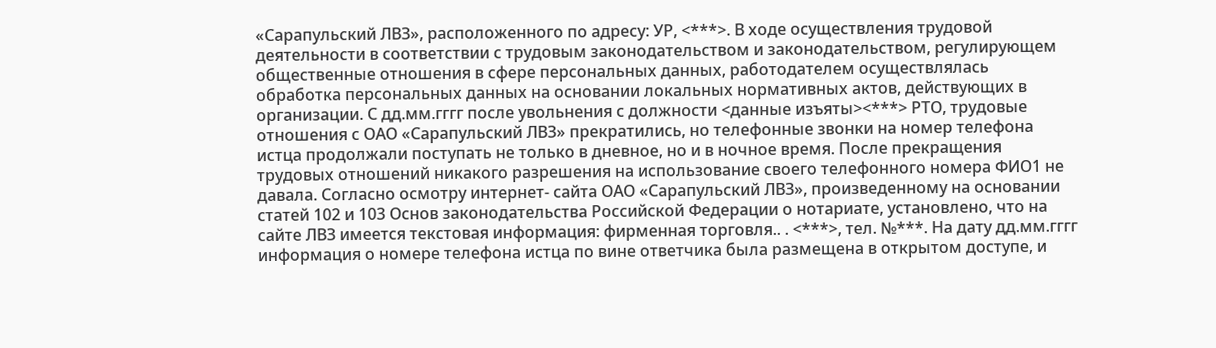«Сарапульский ЛВЗ», расположенного по адресу: УР, <***>. В ходе осуществления трудовой деятельности в соответствии с трудовым законодательством и законодательством, регулирующем общественные отношения в сфере персональных данных, работодателем осуществлялась обработка персональных данных на основании локальных нормативных актов, действующих в организации. С дд.мм.гггг после увольнения с должности <данные изъяты><***> РТО, трудовые отношения с ОАО «Сарапульский ЛВЗ» прекратились, но телефонные звонки на номер телефона истца продолжали поступать не только в дневное, но и в ночное время. После прекращения трудовых отношений никакого разрешения на использование своего телефонного номера ФИО1 не давала. Согласно осмотру интернет- сайта ОАО «Сарапульский ЛВЗ», произведенному на основании статей 102 и 103 Основ законодательства Российской Федерации о нотариате, установлено, что на сайте ЛВЗ имеется текстовая информация: фирменная торговля.. . <***>, тел. №***. На дату дд.мм.гггг информация о номере телефона истца по вине ответчика была размещена в открытом доступе, и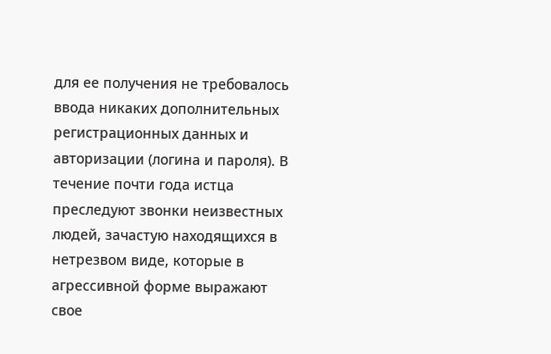для ее получения не требовалось ввода никаких дополнительных регистрационных данных и авторизации (логина и пароля). В течение почти года истца преследуют звонки неизвестных людей, зачастую находящихся в нетрезвом виде, которые в агрессивной форме выражают свое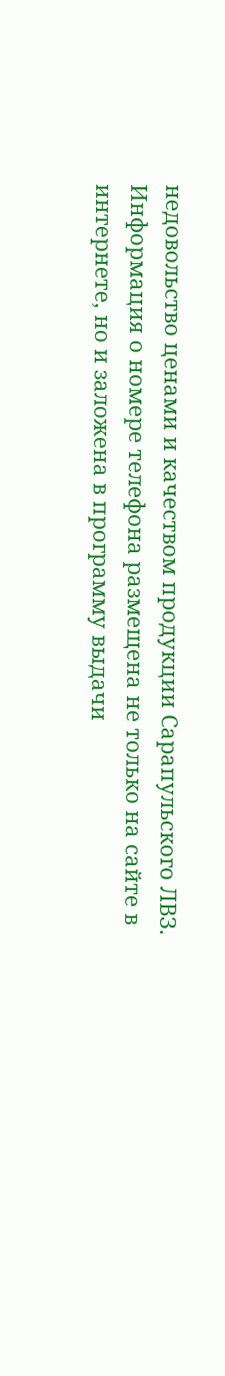недовольство ценами и качеством продукции Сарапульского ЛВЗ. Информация о номере телефона размещена не только на сайте в интернете, но и заложена в программу выдачи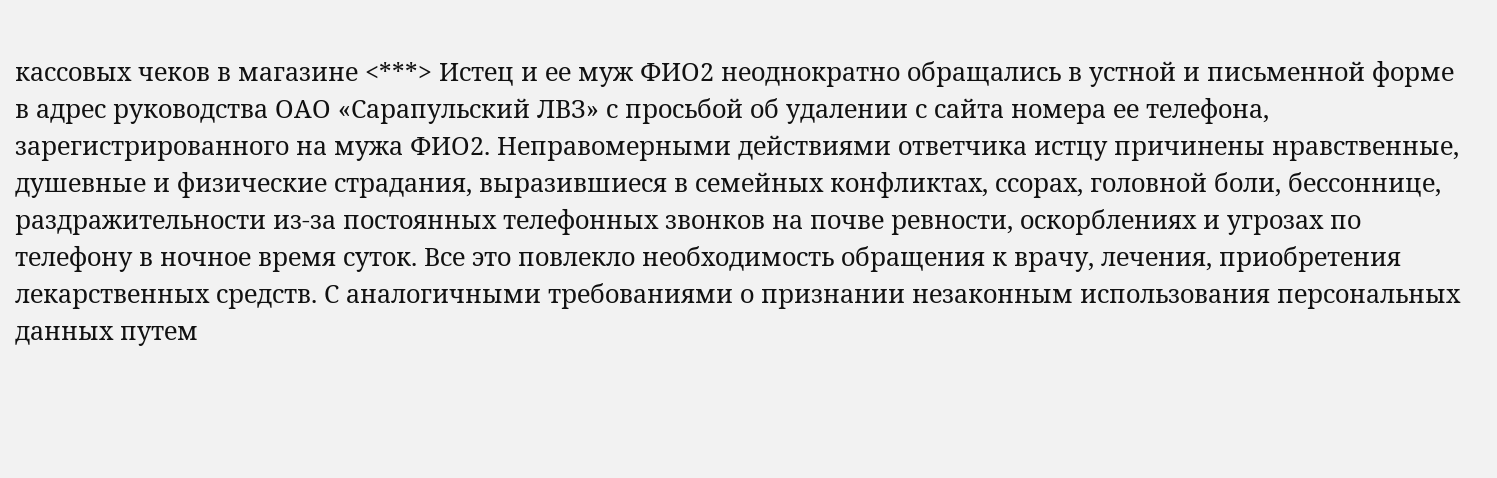кассовых чеков в магазине <***> Истец и ее муж ФИО2 неоднократно обращались в устной и письменной форме в адрес руководства ОАО «Сарапульский ЛВЗ» с просьбой об удалении с сайта номера ее телефона, зарегистрированного на мужа ФИО2. Неправомерными действиями ответчика истцу причинены нравственные, душевные и физические страдания, выразившиеся в семейных конфликтах, ссорах, головной боли, бессоннице, раздражительности из-за постоянных телефонных звонков на почве ревности, оскорблениях и угрозах по телефону в ночное время суток. Все это повлекло необходимость обращения к врачу, лечения, приобретения лекарственных средств. С аналогичными требованиями о признании незаконным использования персональных данных путем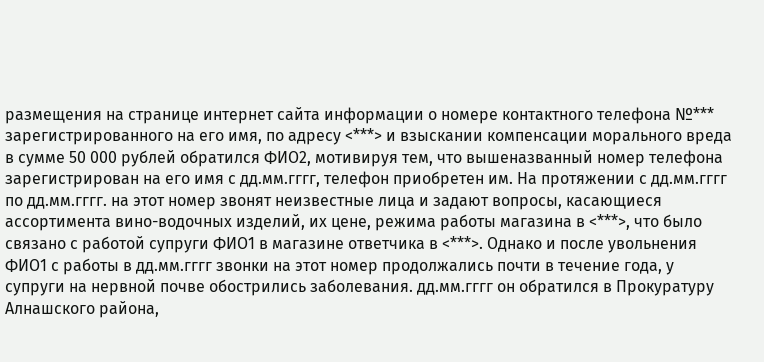размещения на странице интернет сайта информации о номере контактного телефона №*** зарегистрированного на его имя, по адресу <***> и взыскании компенсации морального вреда в сумме 50 000 рублей обратился ФИО2, мотивируя тем, что вышеназванный номер телефона зарегистрирован на его имя с дд.мм.гггг, телефон приобретен им. На протяжении с дд.мм.гггг по дд.мм.гггг. на этот номер звонят неизвестные лица и задают вопросы, касающиеся ассортимента вино-водочных изделий, их цене, режима работы магазина в <***>, что было связано с работой супруги ФИО1 в магазине ответчика в <***>. Однако и после увольнения ФИО1 с работы в дд.мм.гггг звонки на этот номер продолжались почти в течение года, у супруги на нервной почве обострились заболевания. дд.мм.гггг он обратился в Прокуратуру Алнашского района,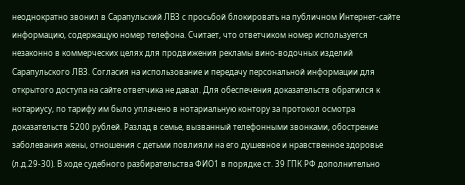неоднократно звонил в Сарапульский ЛВЗ с просьбой блокировать на публичном Интернет-сайте информацию, содержащую номер телефона. Считает, что ответчиком номер используется незаконно в коммерческих целях для продвижения рекламы вино-водочных изделий Сарапульского ЛВЗ. Согласия на использование и передачу персональной информации для открытого доступа на сайте ответчика не давал. Для обеспечения доказательств обратился к нотариусу, по тарифу им было уплачено в нотариальную контору за протокол осмотра доказательств 5200 рублей. Разлад в семье, вызванный телефонными звонками, обострение заболевания жены, отношения с детьми повлияли на его душевное и нравственное здоровье (л.д.29-30). В ходе судебного разбирательства ФИО1 в порядке ст. 39 ГПК РФ дополнительно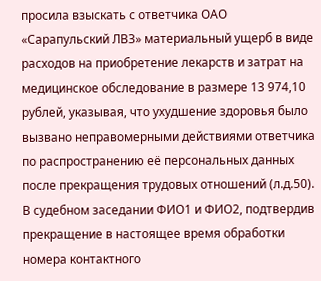просила взыскать с ответчика ОАО «Сарапульский ЛВЗ» материальный ущерб в виде расходов на приобретение лекарств и затрат на медицинское обследование в размере 13 974,10 рублей, указывая, что ухудшение здоровья было вызвано неправомерными действиями ответчика по распространению её персональных данных после прекращения трудовых отношений (л.д.50). В судебном заседании ФИО1 и ФИО2, подтвердив прекращение в настоящее время обработки номера контактного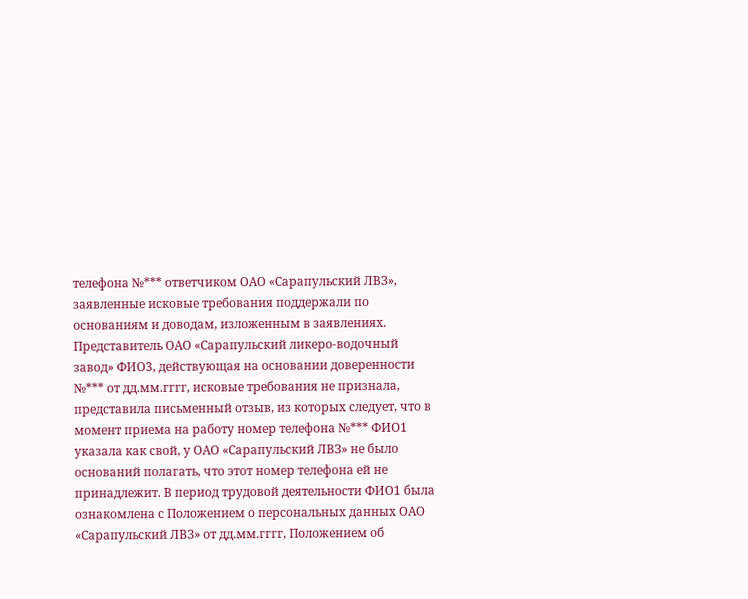телефона №*** ответчиком ОАО «Сарапульский ЛВЗ», заявленные исковые требования поддержали по основаниям и доводам, изложенным в заявлениях. Представитель ОАО «Сарапульский ликеро-водочный завод» ФИО3, действующая на основании доверенности №*** от дд.мм.гггг, исковые требования не признала, представила письменный отзыв, из которых следует, что в момент приема на работу номер телефона №*** ФИО1 указала как свой, у ОАО «Сарапульский ЛВЗ» не было оснований полагать, что этот номер телефона ей не принадлежит. В период трудовой деятельности ФИО1 была ознакомлена с Положением о персональных данных ОАО «Сарапульский ЛВЗ» от дд.мм.гггг, Положением об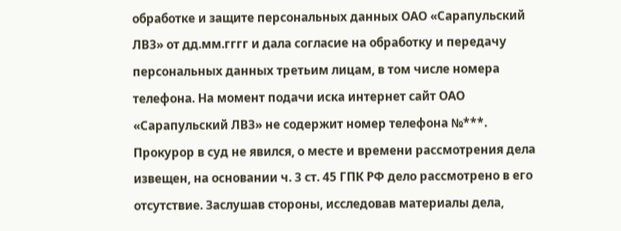обработке и защите персональных данных ОАО «Сарапульский ЛВЗ» от дд.мм.гггг и дала согласие на обработку и передачу персональных данных третьим лицам, в том числе номера телефона. На момент подачи иска интернет сайт ОАО «Сарапульский ЛВЗ» не содержит номер телефона №***. Прокурор в суд не явился, о месте и времени рассмотрения дела извещен, на основании ч. 3 ст. 45 ГПК РФ дело рассмотрено в его отсутствие. Заслушав стороны, исследовав материалы дела,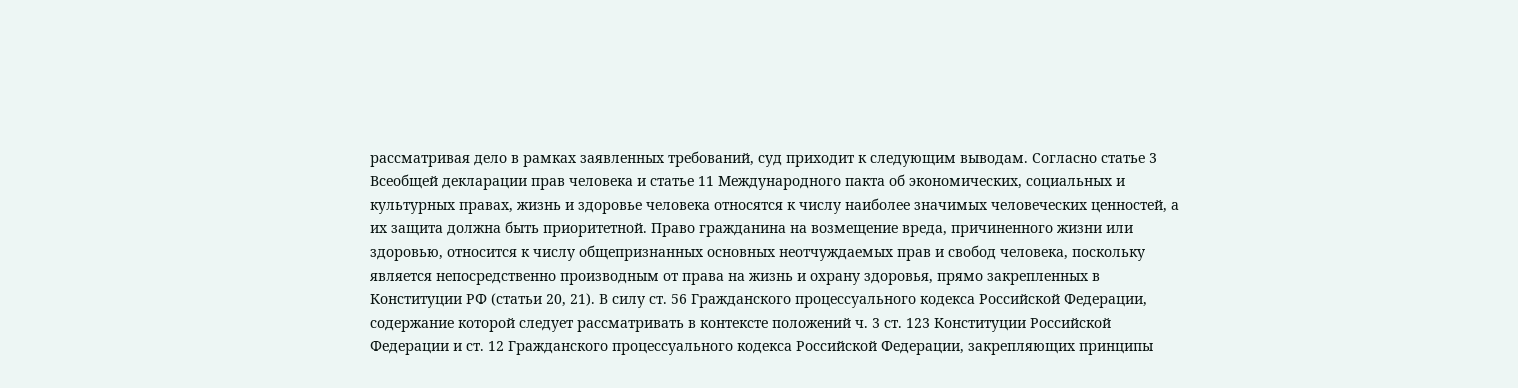рассматривая дело в рамках заявленных требований, суд приходит к следующим выводам. Согласно статье 3 Всеобщей декларации прав человека и статье 11 Международного пакта об экономических, социальных и культурных правах, жизнь и здоровье человека относятся к числу наиболее значимых человеческих ценностей, а их защита должна быть приоритетной. Право гражданина на возмещение вреда, причиненного жизни или здоровью, относится к числу общепризнанных основных неотчуждаемых прав и свобод человека, поскольку является непосредственно производным от права на жизнь и охрану здоровья, прямо закрепленных в Конституции РФ (статьи 20, 21). В силу ст. 56 Гражданского процессуального кодекса Российской Федерации, содержание которой следует рассматривать в контексте положений ч. 3 ст. 123 Конституции Российской Федерации и ст. 12 Гражданского процессуального кодекса Российской Федерации, закрепляющих принципы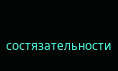состязательности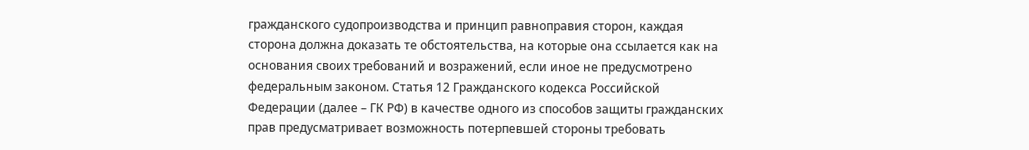гражданского судопроизводства и принцип равноправия сторон, каждая сторона должна доказать те обстоятельства, на которые она ссылается как на основания своих требований и возражений, если иное не предусмотрено федеральным законом. Статья 12 Гражданского кодекса Российской Федерации (далее – ГК РФ) в качестве одного из способов защиты гражданских прав предусматривает возможность потерпевшей стороны требовать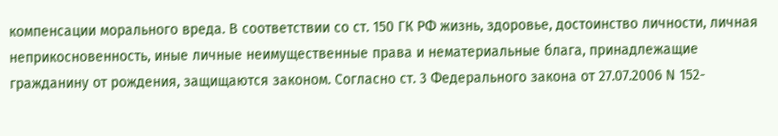компенсации морального вреда. В соответствии со ст. 150 ГК РФ жизнь, здоровье, достоинство личности, личная неприкосновенность, иные личные неимущественные права и нематериальные блага, принадлежащие гражданину от рождения, защищаются законом. Согласно ст. 3 Федерального закона от 27.07.2006 N 152-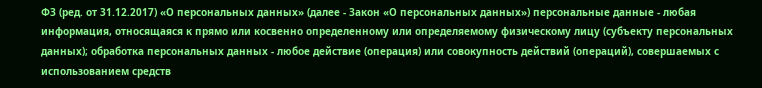ФЗ (ред. от 31.12.2017) «О персональных данных» (далее - Закон «О персональных данных») персональные данные - любая информация, относящаяся к прямо или косвенно определенному или определяемому физическому лицу (субъекту персональных данных); обработка персональных данных - любое действие (операция) или совокупность действий (операций), совершаемых с использованием средств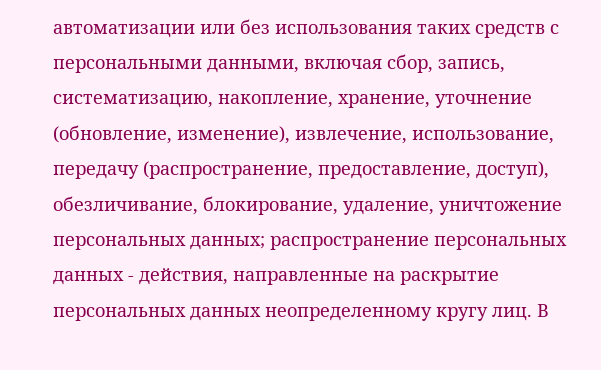автоматизации или без использования таких средств с персональными данными, включая сбор, запись, систематизацию, накопление, хранение, уточнение (обновление, изменение), извлечение, использование, передачу (распространение, предоставление, доступ), обезличивание, блокирование, удаление, уничтожение персональных данных; распространение персональных данных - действия, направленные на раскрытие персональных данных неопределенному кругу лиц. В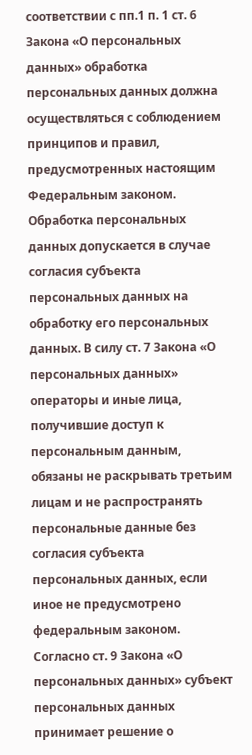соответствии с пп.1 п. 1 ст. 6 Закона «О персональных данных» обработка персональных данных должна осуществляться с соблюдением принципов и правил, предусмотренных настоящим Федеральным законом. Обработка персональных данных допускается в случае согласия субъекта персональных данных на обработку его персональных данных. В силу ст. 7 Закона «О персональных данных» операторы и иные лица, получившие доступ к персональным данным, обязаны не раскрывать третьим лицам и не распространять персональные данные без согласия субъекта персональных данных, если иное не предусмотрено федеральным законом. Согласно ст. 9 Закона «О персональных данных» субъект персональных данных принимает решение о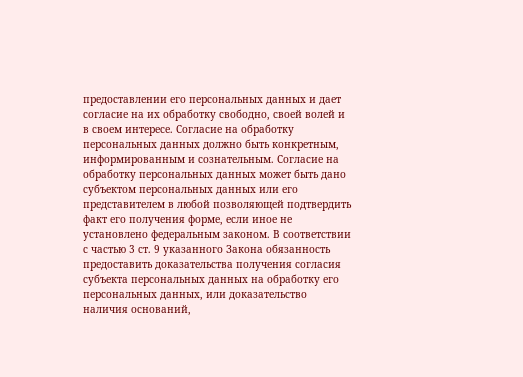предоставлении его персональных данных и дает согласие на их обработку свободно, своей волей и в своем интересе. Согласие на обработку персональных данных должно быть конкретным, информированным и сознательным. Согласие на обработку персональных данных может быть дано субъектом персональных данных или его представителем в любой позволяющей подтвердить факт его получения форме, если иное не установлено федеральным законом. В соответствии с частью 3 ст. 9 указанного Закона обязанность предоставить доказательства получения согласия субъекта персональных данных на обработку его персональных данных, или доказательство наличия оснований,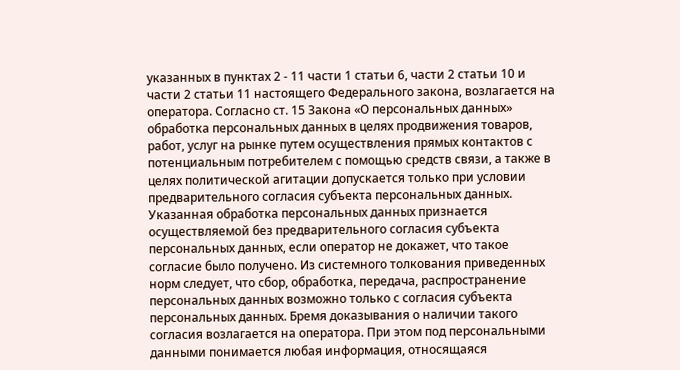указанных в пунктах 2 - 11 части 1 статьи 6, части 2 статьи 10 и части 2 статьи 11 настоящего Федерального закона, возлагается на оператора. Согласно ст. 15 Закона «О персональных данных» обработка персональных данных в целях продвижения товаров, работ, услуг на рынке путем осуществления прямых контактов с потенциальным потребителем с помощью средств связи, а также в целях политической агитации допускается только при условии предварительного согласия субъекта персональных данных. Указанная обработка персональных данных признается осуществляемой без предварительного согласия субъекта персональных данных, если оператор не докажет, что такое согласие было получено. Из системного толкования приведенных норм следует, что сбор, обработка, передача, распространение персональных данных возможно только с согласия субъекта персональных данных. Бремя доказывания о наличии такого согласия возлагается на оператора. При этом под персональными данными понимается любая информация, относящаяся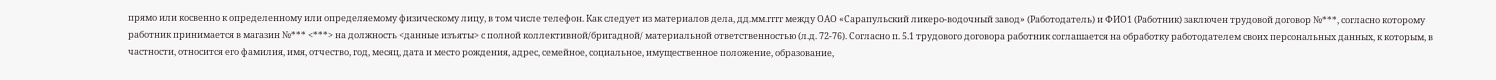прямо или косвенно к определенному или определяемому физическому лицу, в том числе телефон. Как следует из материалов дела, дд.мм.гггг между ОАО «Сарапульский ликеро-водочный завод» (Работодатель) и ФИО1 (Работник) заключен трудовой договор №***, согласно которому работник принимается в магазин №*** <***> на должность <данные изъяты> с полной коллективной/бригадной/ материальной ответственностью (л.д. 72-76). Согласно п. 5.1 трудового договора работник соглашается на обработку работодателем своих персональных данных, к которым, в частности, относится его фамилия, имя, отчество, год, месяц, дата и место рождения, адрес, семейное, социальное, имущественное положение, образование,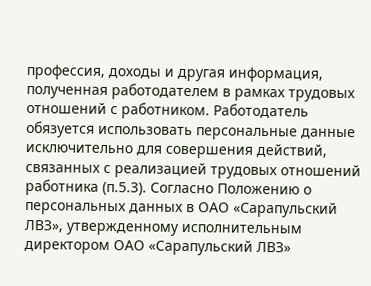профессия, доходы и другая информация, полученная работодателем в рамках трудовых отношений с работником. Работодатель обязуется использовать персональные данные исключительно для совершения действий, связанных с реализацией трудовых отношений работника (п.5.3). Согласно Положению о персональных данных в ОАО «Сарапульский ЛВЗ», утвержденному исполнительным директором ОАО «Сарапульский ЛВЗ»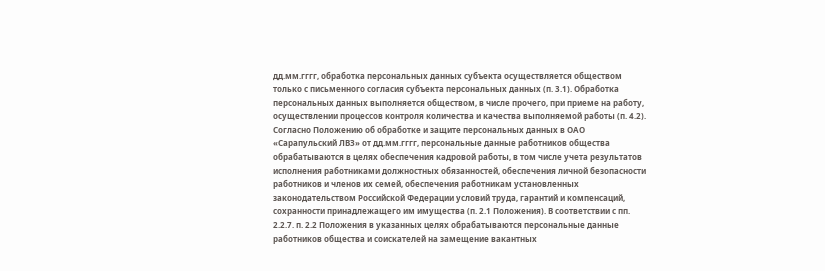дд.мм.гггг, обработка персональных данных субъекта осуществляется обществом только с письменного согласия субъекта персональных данных (п. 3.1). Обработка персональных данных выполняется обществом, в числе прочего, при приеме на работу, осуществлении процессов контроля количества и качества выполняемой работы (п. 4.2). Согласно Положению об обработке и защите персональных данных в ОАО «Сарапульский ЛВЗ» от дд.мм.гггг, персональные данные работников общества обрабатываются в целях обеспечения кадровой работы, в том числе учета результатов исполнения работниками должностных обязанностей, обеспечения личной безопасности работников и членов их семей, обеспечения работникам установленных законодательством Российской Федерации условий труда, гарантий и компенсаций, сохранности принадлежащего им имущества (п. 2.1 Положения). В соответствии с пп. 2.2.7. п. 2.2 Положения в указанных целях обрабатываются персональные данные работников общества и соискателей на замещение вакантных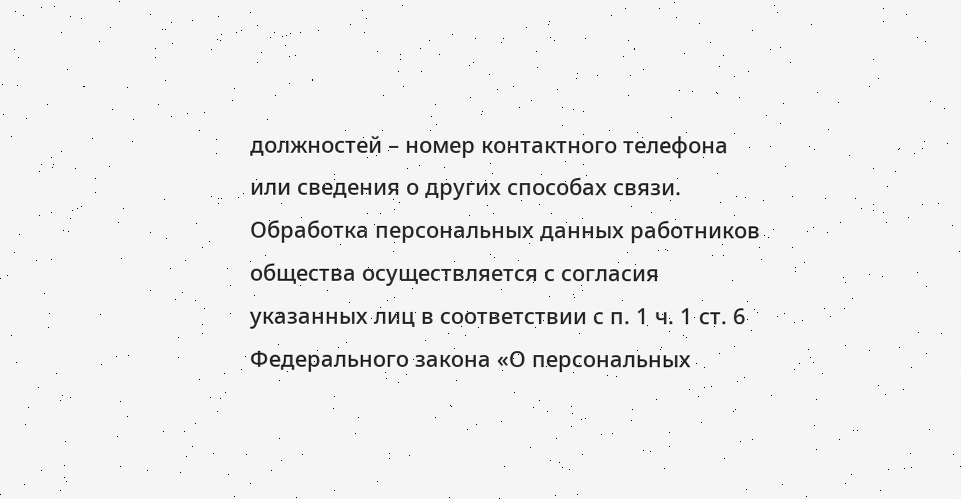должностей – номер контактного телефона или сведения о других способах связи. Обработка персональных данных работников общества осуществляется с согласия указанных лиц в соответствии с п. 1 ч. 1 ст. 6 Федерального закона «О персональных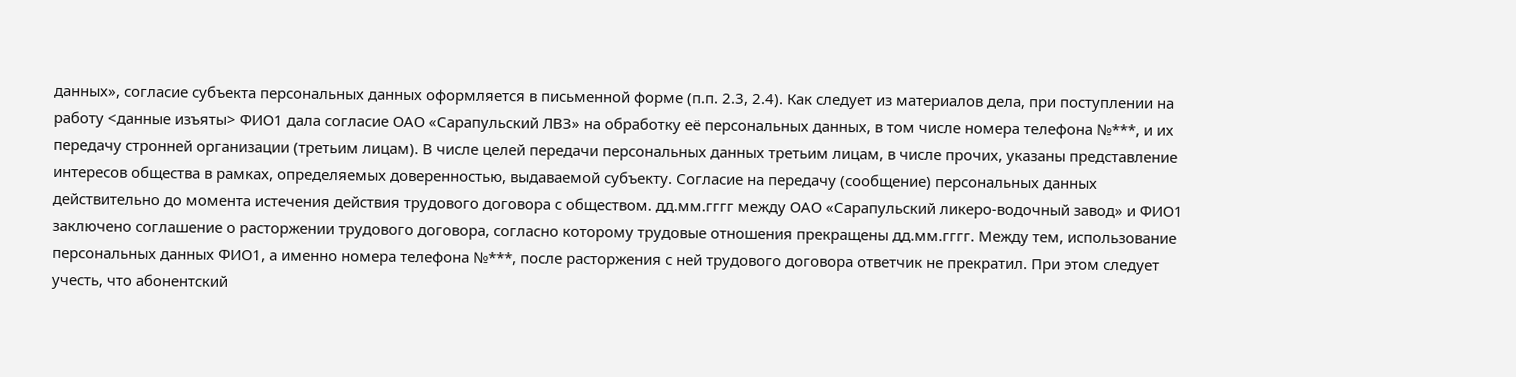данных», согласие субъекта персональных данных оформляется в письменной форме (п.п. 2.3, 2.4). Как следует из материалов дела, при поступлении на работу <данные изъяты> ФИО1 дала согласие ОАО «Сарапульский ЛВЗ» на обработку её персональных данных, в том числе номера телефона №***, и их передачу стронней организации (третьим лицам). В числе целей передачи персональных данных третьим лицам, в числе прочих, указаны представление интересов общества в рамках, определяемых доверенностью, выдаваемой субъекту. Согласие на передачу (сообщение) персональных данных действительно до момента истечения действия трудового договора с обществом. дд.мм.гггг между ОАО «Сарапульский ликеро-водочный завод» и ФИО1 заключено соглашение о расторжении трудового договора, согласно которому трудовые отношения прекращены дд.мм.гггг. Между тем, использование персональных данных ФИО1, а именно номера телефона №***, после расторжения с ней трудового договора ответчик не прекратил. При этом следует учесть, что абонентский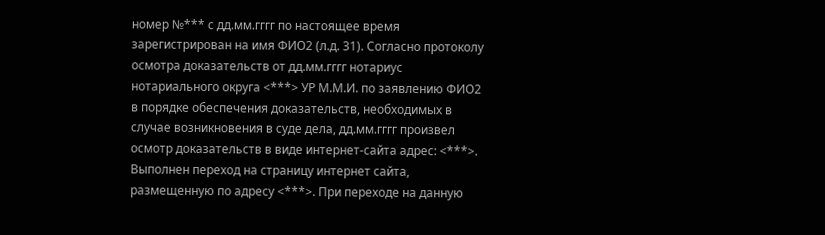номер №*** с дд.мм.гггг по настоящее время зарегистрирован на имя ФИО2 (л.д. 31). Согласно протоколу осмотра доказательств от дд.мм.гггг нотариус нотариального округа <***> УР М.М.И. по заявлению ФИО2 в порядке обеспечения доказательств, необходимых в случае возникновения в суде дела, дд.мм.гггг произвел осмотр доказательств в виде интернет-сайта адрес: <***>. Выполнен переход на страницу интернет сайта, размещенную по адресу <***>. При переходе на данную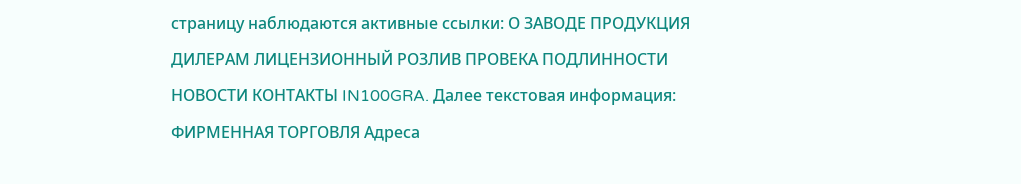страницу наблюдаются активные ссылки: О ЗАВОДЕ ПРОДУКЦИЯ ДИЛЕРАМ ЛИЦЕНЗИОННЫЙ РОЗЛИВ ПРОВЕКА ПОДЛИННОСТИ НОВОСТИ КОНТАКТЫ IN100GRA. Далее текстовая информация: ФИРМЕННАЯ ТОРГОВЛЯ Адреса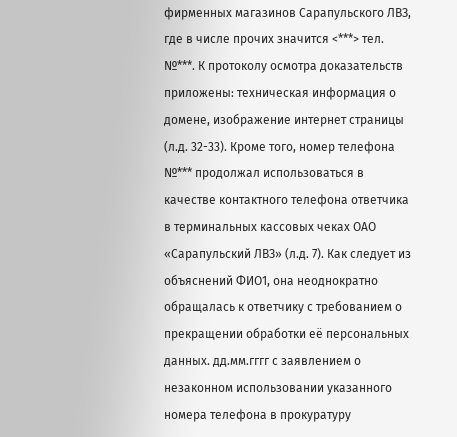фирменных магазинов Сарапульского ЛВЗ, где в числе прочих значится <***> тел. №***. К протоколу осмотра доказательств приложены: техническая информация о домене, изображение интернет страницы (л.д. 32-33). Кроме того, номер телефона №*** продолжал использоваться в качестве контактного телефона ответчика в терминальных кассовых чеках ОАО «Сарапульский ЛВЗ» (л.д. 7). Как следует из объяснений ФИО1, она неоднократно обращалась к ответчику с требованием о прекращении обработки её персональных данных. дд.мм.гггг с заявлением о незаконном использовании указанного номера телефона в прокуратуру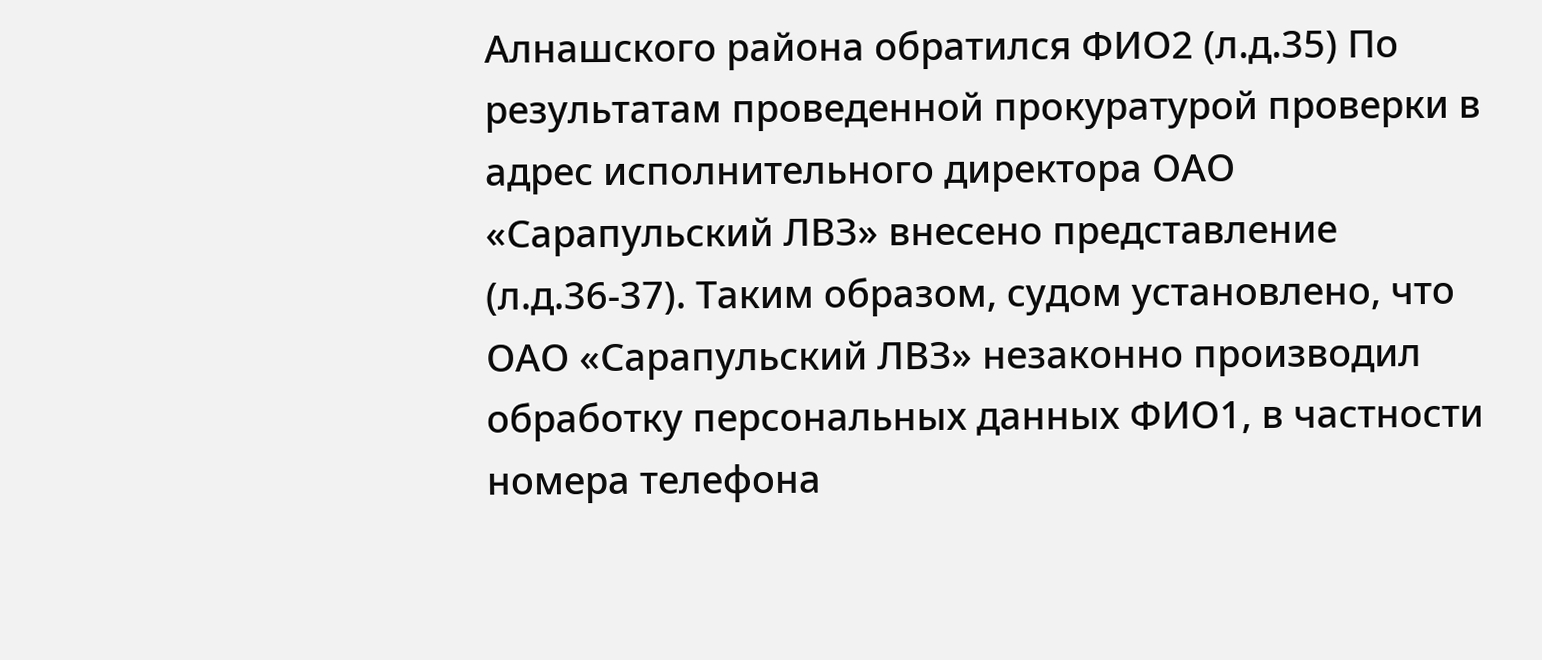Алнашского района обратился ФИО2 (л.д.35) По результатам проведенной прокуратурой проверки в адрес исполнительного директора ОАО «Сарапульский ЛВЗ» внесено представление (л.д.36-37). Таким образом, судом установлено, что ОАО «Сарапульский ЛВЗ» незаконно производил обработку персональных данных ФИО1, в частности номера телефона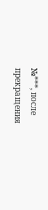№***, после прекращения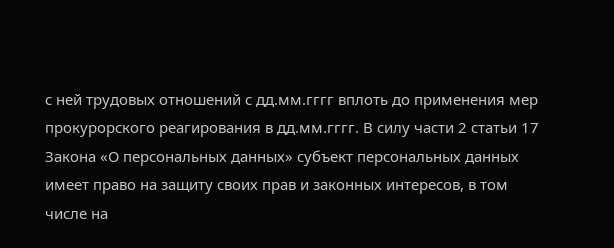с ней трудовых отношений с дд.мм.гггг вплоть до применения мер прокурорского реагирования в дд.мм.гггг. В силу части 2 статьи 17 Закона «О персональных данных» субъект персональных данных имеет право на защиту своих прав и законных интересов, в том числе на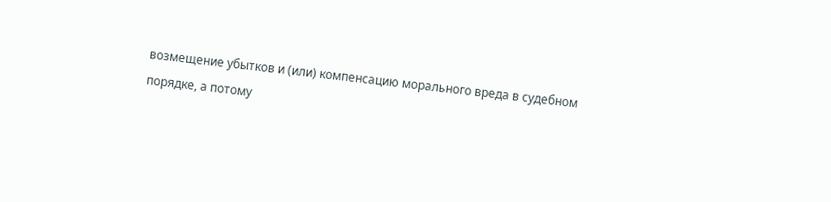возмещение убытков и (или) компенсацию морального вреда в судебном порядке, а потому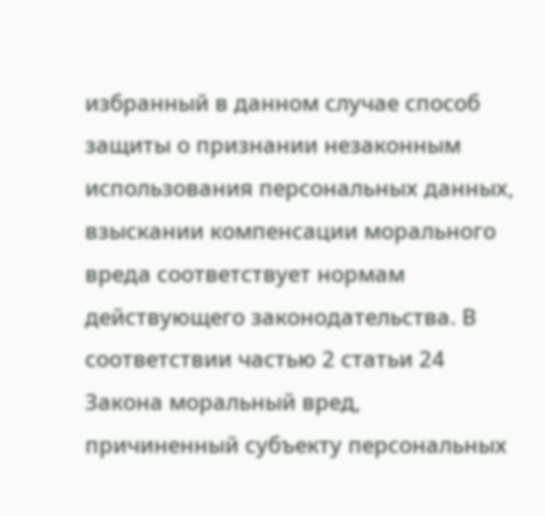избранный в данном случае способ защиты о признании незаконным использования персональных данных, взыскании компенсации морального вреда соответствует нормам действующего законодательства. В соответствии частью 2 статьи 24 Закона моральный вред, причиненный субъекту персональных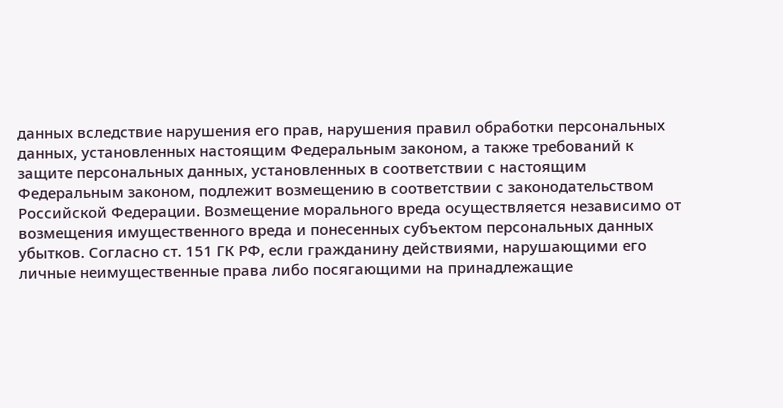данных вследствие нарушения его прав, нарушения правил обработки персональных данных, установленных настоящим Федеральным законом, а также требований к защите персональных данных, установленных в соответствии с настоящим Федеральным законом, подлежит возмещению в соответствии с законодательством Российской Федерации. Возмещение морального вреда осуществляется независимо от возмещения имущественного вреда и понесенных субъектом персональных данных убытков. Согласно ст. 151 ГК РФ, если гражданину действиями, нарушающими его личные неимущественные права либо посягающими на принадлежащие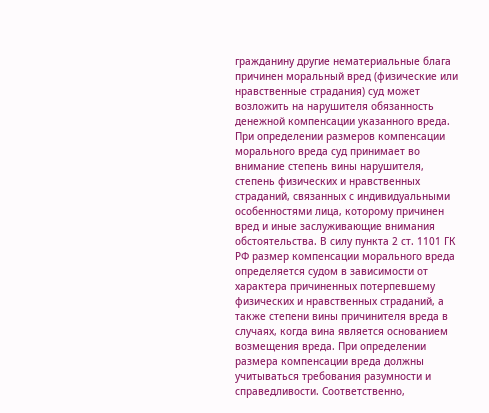гражданину другие нематериальные блага причинен моральный вред (физические или нравственные страдания) суд может возложить на нарушителя обязанность денежной компенсации указанного вреда. При определении размеров компенсации морального вреда суд принимает во внимание степень вины нарушителя, степень физических и нравственных страданий, связанных с индивидуальными особенностями лица, которому причинен вред и иные заслуживающие внимания обстоятельства. В силу пункта 2 ст. 1101 ГК РФ размер компенсации морального вреда определяется судом в зависимости от характера причиненных потерпевшему физических и нравственных страданий, а также степени вины причинителя вреда в случаях, когда вина является основанием возмещения вреда. При определении размера компенсации вреда должны учитываться требования разумности и справедливости. Соответственно,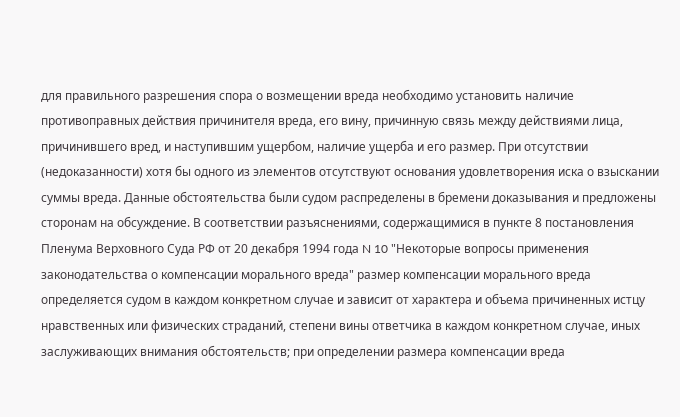для правильного разрешения спора о возмещении вреда необходимо установить наличие противоправных действия причинителя вреда, его вину, причинную связь между действиями лица, причинившего вред, и наступившим ущербом, наличие ущерба и его размер. При отсутствии (недоказанности) хотя бы одного из элементов отсутствуют основания удовлетворения иска о взыскании суммы вреда. Данные обстоятельства были судом распределены в бремени доказывания и предложены сторонам на обсуждение. В соответствии разъяснениями, содержащимися в пункте 8 постановления Пленума Верховного Суда РФ от 20 декабря 1994 года N 10 "Некоторые вопросы применения законодательства о компенсации морального вреда" размер компенсации морального вреда определяется судом в каждом конкретном случае и зависит от характера и объема причиненных истцу нравственных или физических страданий, степени вины ответчика в каждом конкретном случае, иных заслуживающих внимания обстоятельств; при определении размера компенсации вреда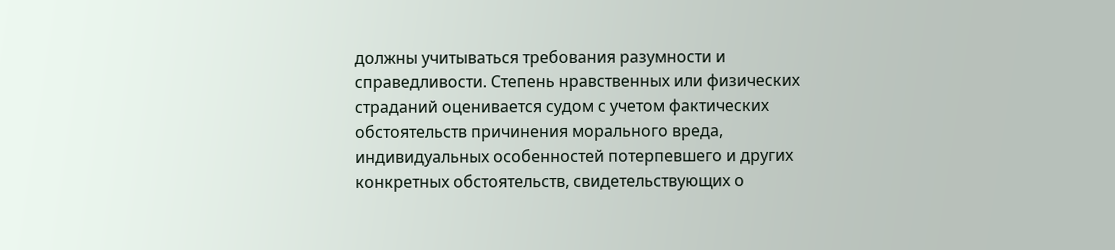должны учитываться требования разумности и справедливости. Степень нравственных или физических страданий оценивается судом с учетом фактических обстоятельств причинения морального вреда, индивидуальных особенностей потерпевшего и других конкретных обстоятельств, свидетельствующих о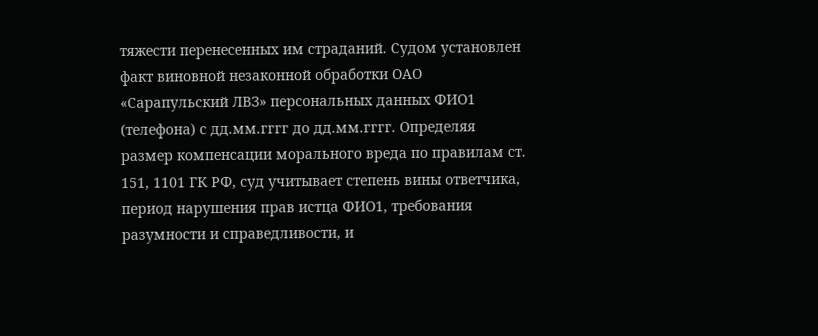тяжести перенесенных им страданий. Судом установлен факт виновной незаконной обработки ОАО «Сарапульский ЛВЗ» персональных данных ФИО1 (телефона) с дд.мм.гггг до дд.мм.гггг. Определяя размер компенсации морального вреда по правилам ст. 151, 1101 ГК РФ, суд учитывает степень вины ответчика, период нарушения прав истца ФИО1, требования разумности и справедливости, и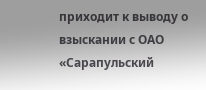приходит к выводу о взыскании с ОАО «Сарапульский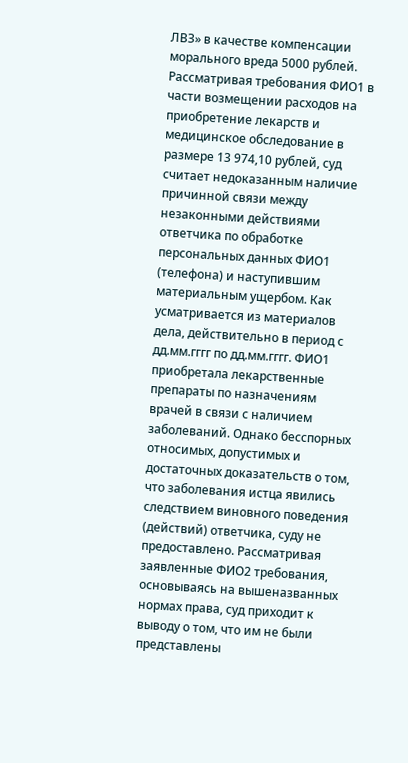ЛВЗ» в качестве компенсации морального вреда 5000 рублей. Рассматривая требования ФИО1 в части возмещении расходов на приобретение лекарств и медицинское обследование в размере 13 974,10 рублей, суд считает недоказанным наличие причинной связи между незаконными действиями ответчика по обработке персональных данных ФИО1 (телефона) и наступившим материальным ущербом. Как усматривается из материалов дела, действительно в период с дд.мм.гггг по дд.мм.гггг. ФИО1 приобретала лекарственные препараты по назначениям врачей в связи с наличием заболеваний. Однако бесспорных относимых, допустимых и достаточных доказательств о том, что заболевания истца явились следствием виновного поведения (действий) ответчика, суду не предоставлено. Рассматривая заявленные ФИО2 требования, основываясь на вышеназванных нормах права, суд приходит к выводу о том, что им не были представлены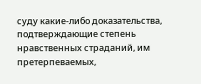суду какие-либо доказательства, подтверждающие степень нравственных страданий, им претерпеваемых,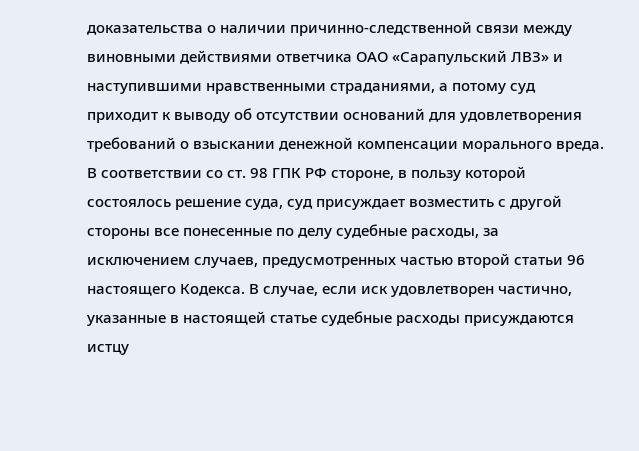доказательства о наличии причинно-следственной связи между виновными действиями ответчика ОАО «Сарапульский ЛВЗ» и наступившими нравственными страданиями, а потому суд приходит к выводу об отсутствии оснований для удовлетворения требований о взыскании денежной компенсации морального вреда. В соответствии со ст. 98 ГПК РФ стороне, в пользу которой состоялось решение суда, суд присуждает возместить с другой стороны все понесенные по делу судебные расходы, за исключением случаев, предусмотренных частью второй статьи 96 настоящего Кодекса. В случае, если иск удовлетворен частично, указанные в настоящей статье судебные расходы присуждаются истцу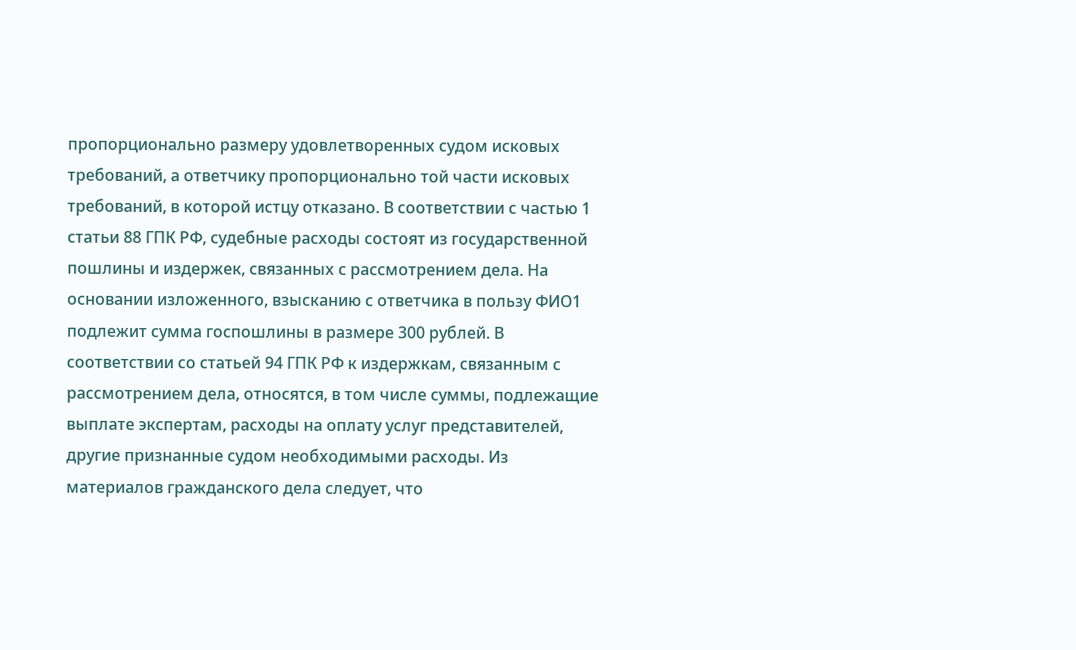пропорционально размеру удовлетворенных судом исковых требований, а ответчику пропорционально той части исковых требований, в которой истцу отказано. В соответствии с частью 1 статьи 88 ГПК РФ, судебные расходы состоят из государственной пошлины и издержек, связанных с рассмотрением дела. На основании изложенного, взысканию с ответчика в пользу ФИО1 подлежит сумма госпошлины в размере 300 рублей. В соответствии со статьей 94 ГПК РФ к издержкам, связанным с рассмотрением дела, относятся, в том числе суммы, подлежащие выплате экспертам, расходы на оплату услуг представителей, другие признанные судом необходимыми расходы. Из материалов гражданского дела следует, что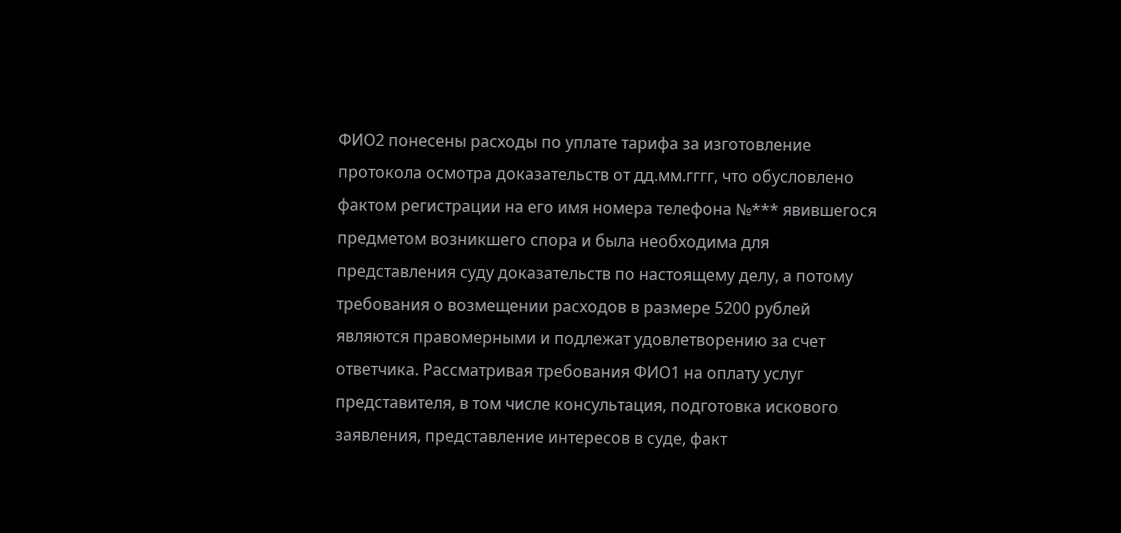ФИО2 понесены расходы по уплате тарифа за изготовление протокола осмотра доказательств от дд.мм.гггг, что обусловлено фактом регистрации на его имя номера телефона №*** явившегося предметом возникшего спора и была необходима для представления суду доказательств по настоящему делу, а потому требования о возмещении расходов в размере 5200 рублей являются правомерными и подлежат удовлетворению за счет ответчика. Рассматривая требования ФИО1 на оплату услуг представителя, в том числе консультация, подготовка искового заявления, представление интересов в суде, факт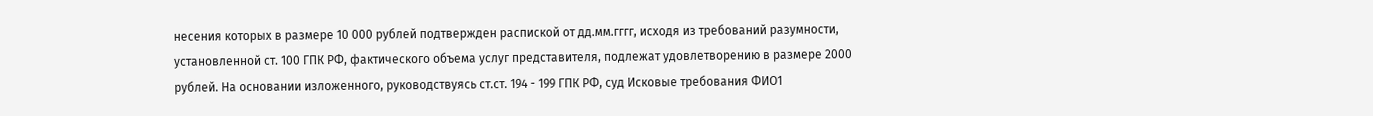несения которых в размере 10 000 рублей подтвержден распиской от дд.мм.гггг, исходя из требований разумности, установленной ст. 100 ГПК РФ, фактического объема услуг представителя, подлежат удовлетворению в размере 2000 рублей. На основании изложенного, руководствуясь ст.ст. 194 - 199 ГПК РФ, суд Исковые требования ФИО1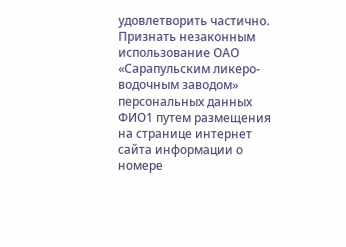удовлетворить частично. Признать незаконным использование ОАО «Сарапульским ликеро-водочным заводом» персональных данных ФИО1 путем размещения на странице интернет сайта информации о номере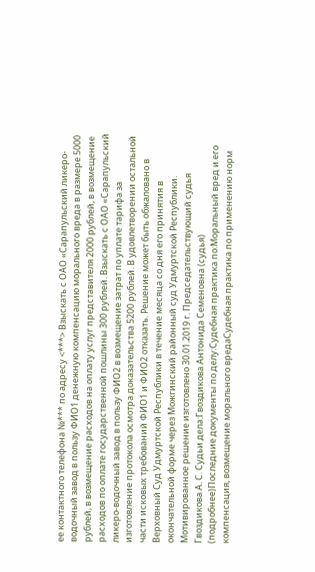ее контактного телефона №*** по адресу <***> Взыскать с ОАО «Сарапульский ликеро-водочный завод в пользу ФИО1 денежную компенсацию морального вреда в размере 5000 рублей, в возмещение расходов на оплату услуг представителя 2000 рублей, в возмещение расходов по оплате государственной пошлины 300 рублей. Взыскать с ОАО «Сарапульский ликеро-водочный завод в пользу ФИО2 в возмещение затрат по уплате тарифа за изготовление протокола осмотра доказательства 5200 рублей. В удовлетворении остальной части исковых требований ФИО1 и ФИО2 отказать. Решение может быть обжаловано в Верховный Суд Удмуртской Республики в течение месяца со дня его принятия в окончательной форме через Можгинский районный суд Удмуртской Республики. Мотивированное решение изготовлено 30.01.2019 г. Председательствующий судья Гвоздикова А. С. Судьи дела:Гвоздикова Антонида Семеновна (судья) (подробнее)Последние документы по делу:Судебная практика по:Моральный вред и его компенсация, возмещение морального вредаСудебная практика по применению норм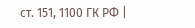ст. 151, 1100 ГК РФ |